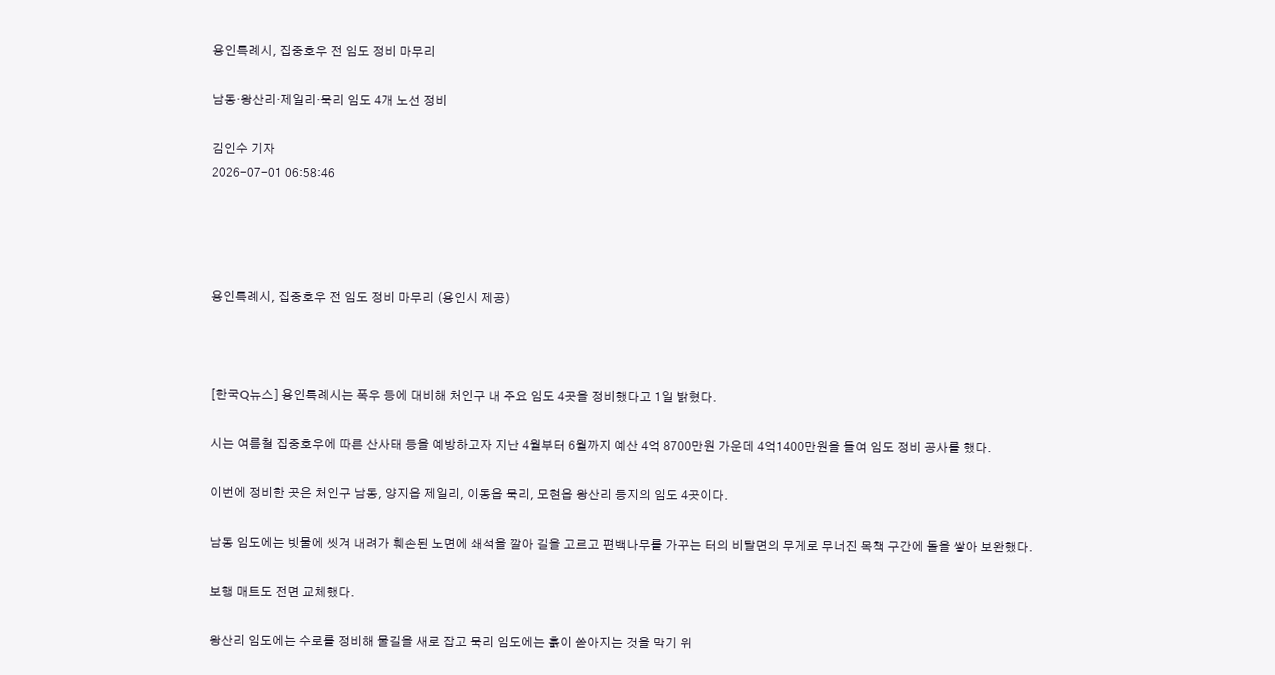용인특례시, 집중호우 전 임도 정비 마무리

남동·왕산리·제일리·묵리 임도 4개 노선 정비

김인수 기자
2026-07-01 06:58:46




용인특례시, 집중호우 전 임도 정비 마무리 (용인시 제공)



[한국Q뉴스] 용인특례시는 폭우 등에 대비해 처인구 내 주요 임도 4곳을 정비했다고 1일 밝혔다.

시는 여름철 집중호우에 따른 산사태 등을 예방하고자 지난 4월부터 6월까지 예산 4억 8700만원 가운데 4억1400만원을 들여 임도 정비 공사를 했다.

이번에 정비한 곳은 처인구 남동, 양지읍 제일리, 이동읍 묵리, 모현읍 왕산리 등지의 임도 4곳이다.

남동 임도에는 빗물에 씻겨 내려가 훼손된 노면에 쇄석을 깔아 길을 고르고 편백나무를 가꾸는 터의 비탈면의 무게로 무너진 목책 구간에 돌을 쌓아 보완했다.

보행 매트도 전면 교체했다.

왕산리 임도에는 수로를 정비해 물길을 새로 잡고 묵리 임도에는 흙이 쏟아지는 것을 막기 위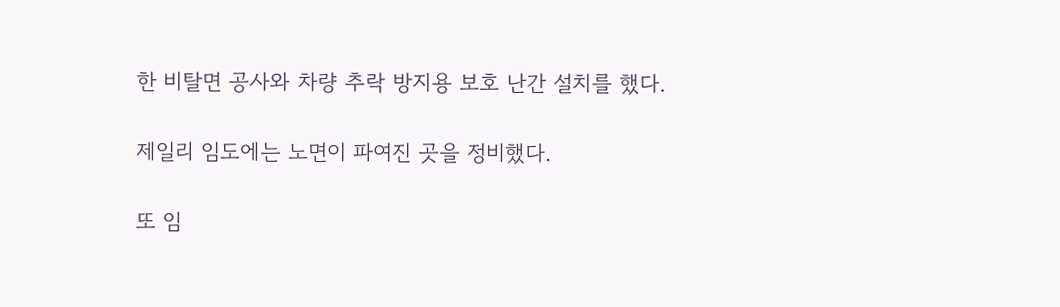한 비탈면 공사와 차량 추락 방지용 보호 난간 설치를 했다.

제일리 임도에는 노면이 파여진 곳을 정비했다.

또 임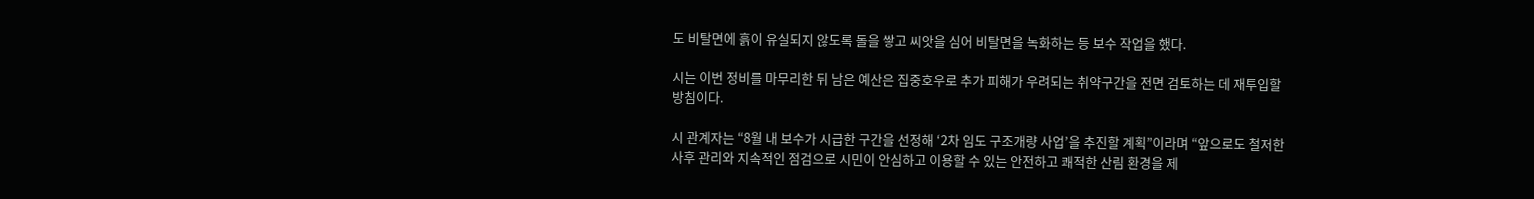도 비탈면에 흙이 유실되지 않도록 돌을 쌓고 씨앗을 심어 비탈면을 녹화하는 등 보수 작업을 했다.

시는 이번 정비를 마무리한 뒤 남은 예산은 집중호우로 추가 피해가 우려되는 취약구간을 전면 검토하는 데 재투입할 방침이다.

시 관계자는 “8월 내 보수가 시급한 구간을 선정해 ‘2차 임도 구조개량 사업’을 추진할 계획”이라며 “앞으로도 철저한 사후 관리와 지속적인 점검으로 시민이 안심하고 이용할 수 있는 안전하고 쾌적한 산림 환경을 제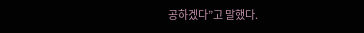공하겠다”고 말했다.